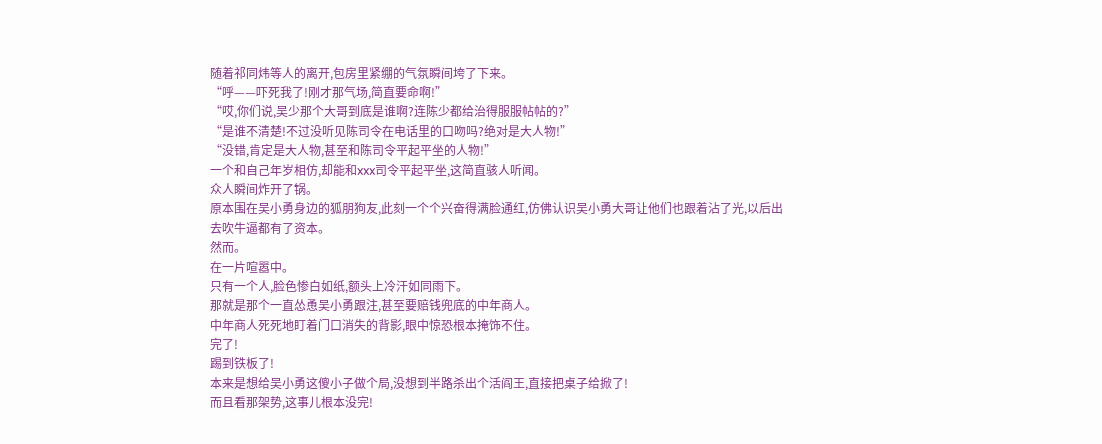随着祁同炜等人的离开,包房里紧绷的气氛瞬间垮了下来。
“呼——吓死我了!刚才那气场,简直要命啊!”
“哎,你们说,吴少那个大哥到底是谁啊?连陈少都给治得服服帖帖的?”
“是谁不清楚!不过没听见陈司令在电话里的口吻吗?绝对是大人物!”
“没错,肯定是大人物,甚至和陈司令平起平坐的人物!”
一个和自己年岁相仿,却能和xxx司令平起平坐,这简直骇人听闻。
众人瞬间炸开了锅。
原本围在吴小勇身边的狐朋狗友,此刻一个个兴奋得满脸通红,仿佛认识吴小勇大哥让他们也跟着沾了光,以后出去吹牛逼都有了资本。
然而。
在一片喧嚣中。
只有一个人,脸色惨白如纸,额头上冷汗如同雨下。
那就是那个一直怂恿吴小勇跟注,甚至要赔钱兜底的中年商人。
中年商人死死地盯着门口消失的背影,眼中惊恐根本掩饰不住。
完了!
踢到铁板了!
本来是想给吴小勇这傻小子做个局,没想到半路杀出个活阎王,直接把桌子给掀了!
而且看那架势,这事儿根本没完!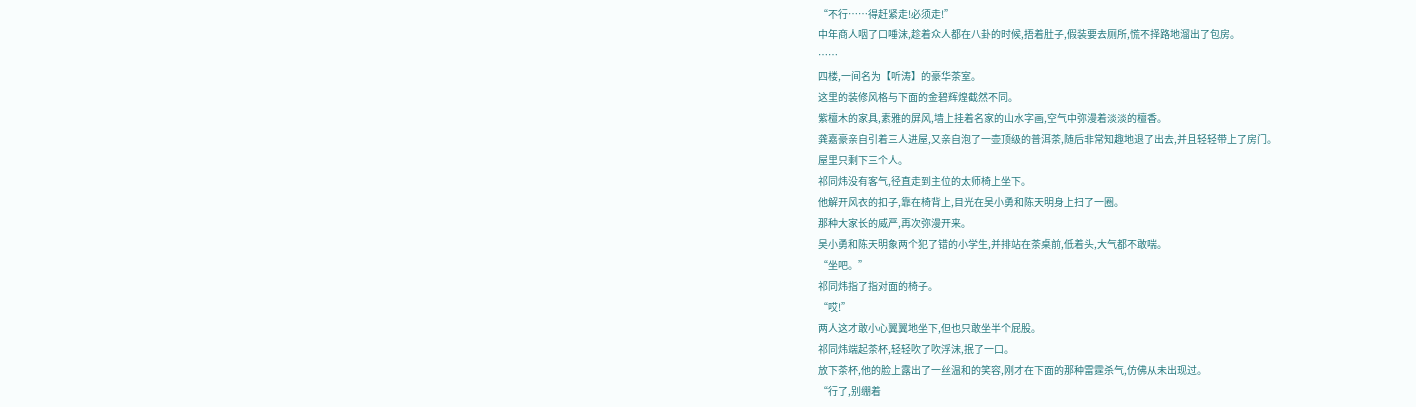“不行……得赶紧走!必须走!”
中年商人咽了口唾沫,趁着众人都在八卦的时候,捂着肚子,假装要去厕所,慌不择路地溜出了包房。
……
四楼,一间名为【听涛】的豪华茶室。
这里的装修风格与下面的金碧辉煌截然不同。
紫檀木的家具,素雅的屏风,墙上挂着名家的山水字画,空气中弥漫着淡淡的檀香。
龚嘉豪亲自引着三人进屋,又亲自泡了一壶顶级的普洱茶,随后非常知趣地退了出去,并且轻轻带上了房门。
屋里只剩下三个人。
祁同炜没有客气,径直走到主位的太师椅上坐下。
他解开风衣的扣子,靠在椅背上,目光在吴小勇和陈天明身上扫了一圈。
那种大家长的威严,再次弥漫开来。
吴小勇和陈天明象两个犯了错的小学生,并排站在茶桌前,低着头,大气都不敢喘。
“坐吧。”
祁同炜指了指对面的椅子。
“哎!”
两人这才敢小心翼翼地坐下,但也只敢坐半个屁股。
祁同炜端起茶杯,轻轻吹了吹浮沫,抿了一口。
放下茶杯,他的脸上露出了一丝温和的笑容,刚才在下面的那种雷霆杀气,仿佛从未出现过。
“行了,别绷着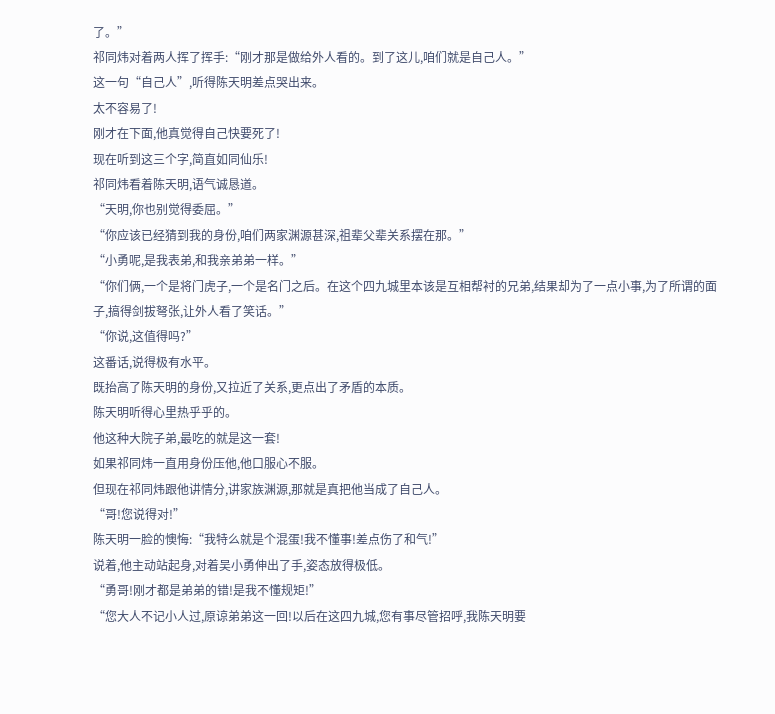了。”
祁同炜对着两人挥了挥手:“刚才那是做给外人看的。到了这儿,咱们就是自己人。”
这一句“自己人”,听得陈天明差点哭出来。
太不容易了!
刚才在下面,他真觉得自己快要死了!
现在听到这三个字,简直如同仙乐!
祁同炜看着陈天明,语气诚恳道。
“天明,你也别觉得委屈。”
“你应该已经猜到我的身份,咱们两家渊源甚深,祖辈父辈关系摆在那。”
“小勇呢,是我表弟,和我亲弟弟一样。”
“你们俩,一个是将门虎子,一个是名门之后。在这个四九城里本该是互相帮衬的兄弟,结果却为了一点小事,为了所谓的面子,搞得剑拔弩张,让外人看了笑话。”
“你说,这值得吗?”
这番话,说得极有水平。
既抬高了陈天明的身份,又拉近了关系,更点出了矛盾的本质。
陈天明听得心里热乎乎的。
他这种大院子弟,最吃的就是这一套!
如果祁同炜一直用身份压他,他口服心不服。
但现在祁同炜跟他讲情分,讲家族渊源,那就是真把他当成了自己人。
“哥!您说得对!”
陈天明一脸的懊悔:“我特么就是个混蛋!我不懂事!差点伤了和气!”
说着,他主动站起身,对着吴小勇伸出了手,姿态放得极低。
“勇哥!刚才都是弟弟的错!是我不懂规矩!”
“您大人不记小人过,原谅弟弟这一回!以后在这四九城,您有事尽管招呼,我陈天明要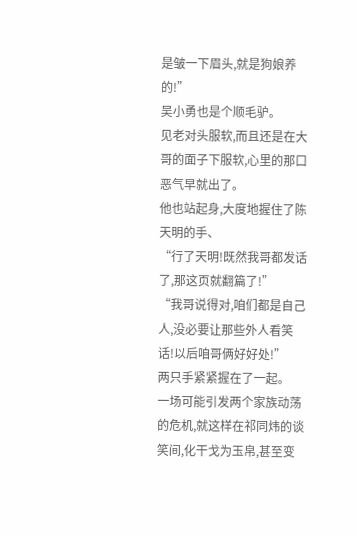是皱一下眉头,就是狗娘养的!”
吴小勇也是个顺毛驴。
见老对头服软,而且还是在大哥的面子下服软,心里的那口恶气早就出了。
他也站起身,大度地握住了陈天明的手、
“行了天明!既然我哥都发话了,那这页就翻篇了!”
“我哥说得对,咱们都是自己人,没必要让那些外人看笑话!以后咱哥俩好好处!”
两只手紧紧握在了一起。
一场可能引发两个家族动荡的危机,就这样在祁同炜的谈笑间,化干戈为玉帛,甚至变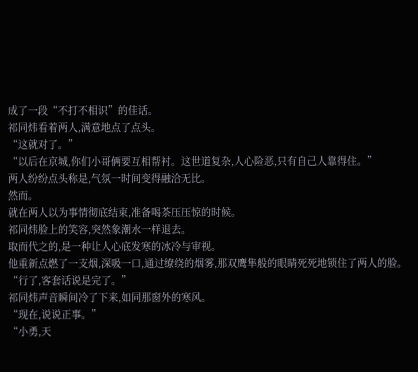成了一段“不打不相识”的佳话。
祁同炜看着两人,满意地点了点头。
“这就对了。”
“以后在京城,你们小哥俩要互相帮衬。这世道复杂,人心险恶,只有自己人靠得住。”
两人纷纷点头称是,气氛一时间变得融洽无比。
然而。
就在两人以为事情彻底结束,准备喝茶压压惊的时候。
祁同炜脸上的笑容,突然象潮水一样退去。
取而代之的,是一种让人心底发寒的冰冷与审视。
他重新点燃了一支烟,深吸一口,通过缭绕的烟雾,那双鹰隼般的眼睛死死地锁住了两人的脸。
“行了,客套话说是完了。”
祁同炜声音瞬间冷了下来,如同那窗外的寒风。
“现在,说说正事。”
“小勇,天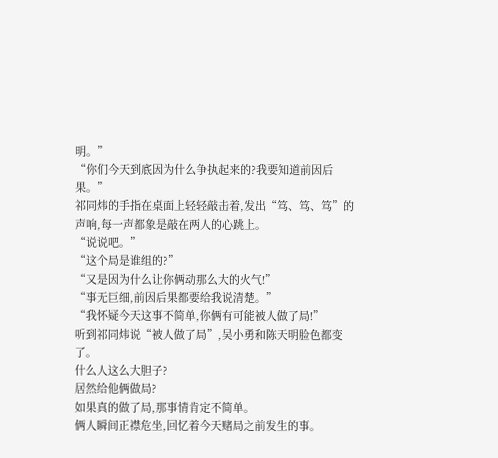明。”
“你们今天到底因为什么争执起来的?我要知道前因后果。”
祁同炜的手指在桌面上轻轻敲击着,发出“笃、笃、笃”的声响,每一声都象是敲在两人的心跳上。
“说说吧。”
“这个局是谁组的?”
“又是因为什么让你俩动那么大的火气!”
“事无巨细,前因后果都要给我说清楚。”
“我怀疑今天这事不简单,你俩有可能被人做了局!”
听到祁同炜说“被人做了局”,吴小勇和陈天明脸色都变了。
什么人这么大胆子?
居然给他俩做局?
如果真的做了局,那事情肯定不简单。
俩人瞬间正襟危坐,回忆着今天赌局之前发生的事。